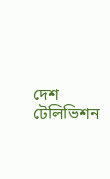দেশ টেলিভিশন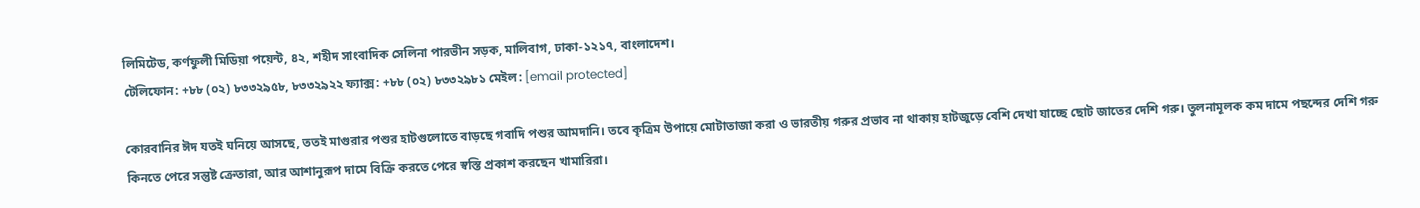লিমিটেড, কর্ণফুলী মিডিয়া পয়েন্ট, ৪২, শহীদ সাংবাদিক সেলিনা পারভীন সড়ক, মালিবাগ, ঢাকা-১২১৭, বাংলাদেশ।
টেলিফোন: +৮৮ (০২) ৮৩৩২৯৫৮, ৮৩৩২৯২২ ফ্যাক্স: +৮৮ (০২) ৮৩৩২৯৮১ মেইল: [email protected]

কোরবানির ঈদ যতই ঘনিয়ে আসছে, ততই মাগুরার পশুর হাটগুলোতে বাড়ছে গবাদি পশুর আমদানি। তবে কৃত্রিম উপায়ে মোটাতাজা করা ও ভারতীয় গরুর প্রভাব না থাকায় হাটজুড়ে বেশি দেখা যাচ্ছে ছোট জাতের দেশি গরু। তুলনামূলক কম দামে পছন্দের দেশি গরু কিনতে পেরে সন্তুষ্ট ক্রেতারা, আর আশানুরূপ দামে বিক্রি করতে পেরে স্বস্তি প্রকাশ করছেন খামারিরা।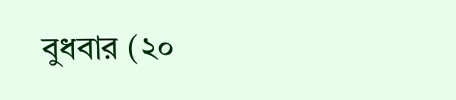বুধবার (২০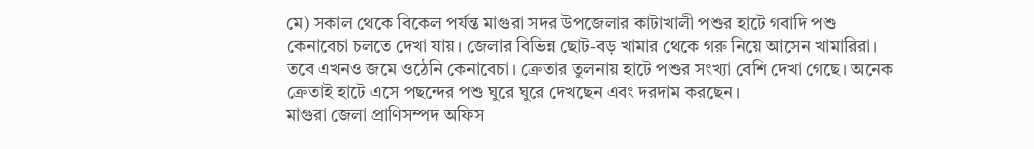মে) সকাল থেকে বিকেল পর্যন্ত মাগুরা সদর উপজেলার কাটাখালী পশুর হাটে গবাদি পশু কেনাবেচা চলতে দেখা যায়। জেলার বিভিন্ন ছোট-বড় খামার থেকে গরু নিয়ে আসেন খামারিরা।
তবে এখনও জমে ওঠেনি কেনাবেচা। ক্রেতার তুলনায় হাটে পশুর সংখ্যা বেশি দেখা গেছে। অনেক ক্রেতাই হাটে এসে পছন্দের পশু ঘুরে ঘুরে দেখছেন এবং দরদাম করছেন।
মাগুরা জেলা প্রাণিসম্পদ অফিস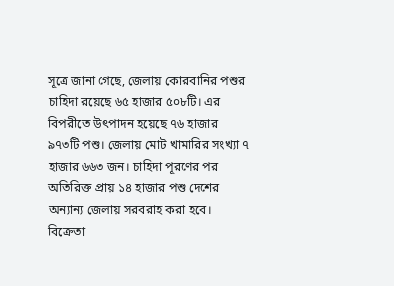সূত্রে জানা গেছে, জেলায় কোরবানির পশুর চাহিদা রয়েছে ৬৫ হাজার ৫০৮টি। এর বিপরীতে উৎপাদন হয়েছে ৭৬ হাজার ৯৭৩টি পশু। জেলায় মোট খামারির সংখ্যা ৭ হাজার ৬৬৩ জন। চাহিদা পূরণের পর অতিরিক্ত প্রায় ১৪ হাজার পশু দেশের অন্যান্য জেলায় সরবরাহ করা হবে।
বিক্রেতা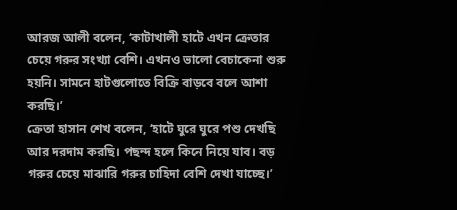আরজ আলী বলেন, ‘কাটাখালী হাটে এখন ক্রেতার চেয়ে গরুর সংখ্যা বেশি। এখনও ভালো বেচাকেনা শুরু হয়নি। সামনে হাটগুলোতে বিক্রি বাড়বে বলে আশা করছি।’
ক্রেতা হাসান শেখ বলেন, ‘হাটে ঘুরে ঘুরে পশু দেখছি আর দরদাম করছি। পছন্দ হলে কিনে নিয়ে যাব। বড় গরুর চেয়ে মাঝারি গরুর চাহিদা বেশি দেখা যাচ্ছে।’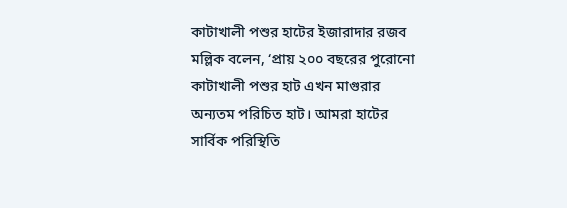কাটাখালী পশুর হাটের ইজারাদার রজব মল্লিক বলেন, ‘প্রায় ২০০ বছরের পুরোনো কাটাখালী পশুর হাট এখন মাগুরার অন্যতম পরিচিত হাট। আমরা হাটের সার্বিক পরিস্থিতি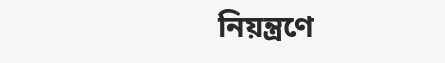নিয়ন্ত্রণে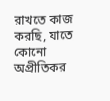রাখতে কাজ করছি, যাতে কোনো অপ্রীতিকর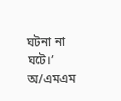ঘটনা না ঘটে।’
অ/এমএম